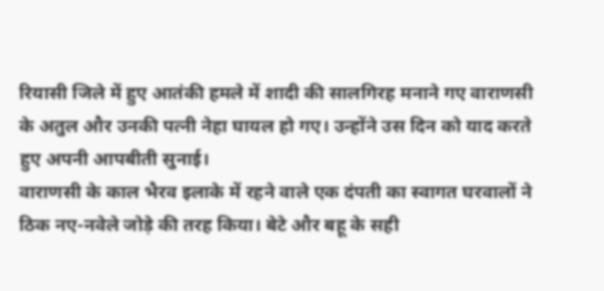रियासी जिले में हुए आतंकी हमले में शादी की सालगिरह मनाने गए वाराणसी के अतुल और उनकी पत्नी नेहा घायल हो गए। उन्होंने उस दिन को याद करते हुए अपनी आपबीती सुनाई।
वाराणसी के काल भैरव इलाके में रहने वाले एक दंपती का स्वागत घरवालों ने ठिक नए-नवेले जोड़े की तरह किया। बेटे और बहू के सही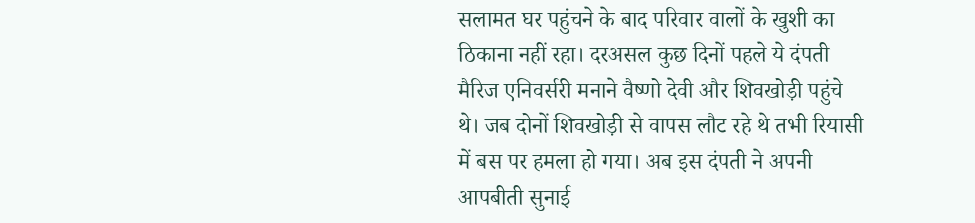सलामत घर पहुंचने के बाद परिवार वालों के खुशी का ठिकाना नहीं रहा। दरअसल कुछ दिनों पहले ये दंपती मैरिज एनिवर्सरी मनाने वैष्णो देवी और शिवखोड़ी पहुंचे थे। जब दोनों शिवखोड़ी से वापस लौट रहे थे तभी रियासी में बस पर हमला हो गया। अब इस दंपती ने अपनी आपबीती सुनाई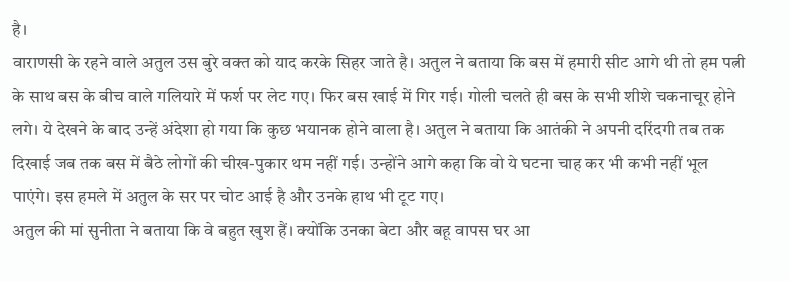है।
वाराणसी के रहने वाले अतुल उस बुरे वक्त को याद करके सिहर जाते है। अतुल ने बताया कि बस में हमारी सीट आगे थी तो हम पत्नी के साथ बस के बीच वाले गलियारे में फर्श पर लेट गए। फिर बस खाई में गिर गई। गोली चलते ही बस के सभी शीशे चकनाचूर होने लगे। ये देखने के बाद उन्हें अंदेशा हो गया कि कुछ भयानक होने वाला है। अतुल ने बताया कि आतंकी ने अपनी दरिंदगी तब तक दिखाई जब तक बस में बैठे लोगों की चीख-पुकार थम नहीं गई। उन्होंने आगे कहा कि वो ये घटना चाह कर भी कभी नहीं भूल पाएंगे। इस हमले में अतुल के सर पर चोट आई है और उनके हाथ भी टूट गए।
अतुल की मां सुनीता ने बताया कि वे बहुत खुश हैं। क्योंकि उनका बेटा और बहू वापस घर आ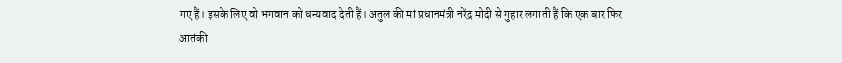गए हैं। इसके लिए वो भगवान को धन्यवाद देती हैं। अतुल की मां प्रधानमंत्री नरेंद्र मोदी से गुहार लगाती हैं कि एक बार फिर आतंकी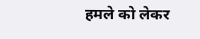हमले को लेकर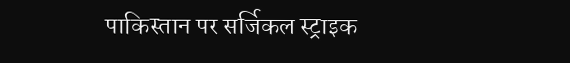पाकिस्तान पर सर्जिकल स्ट्राइक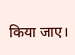किया जाए।